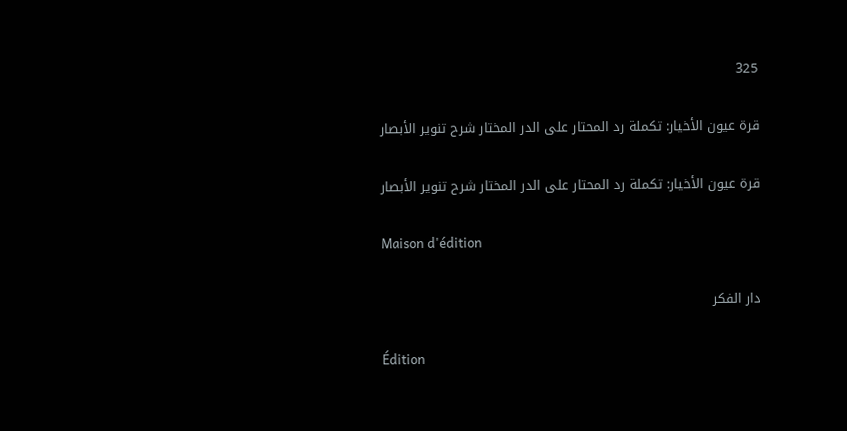325

قرة عيون الأخيار: تكملة رد المحتار على الدر المختار شرح تنوير الأبصار

قرة عيون الأخيار: تكملة رد المحتار على الدر المختار شرح تنوير الأبصار

Maison d'édition

دار الفكر

Édition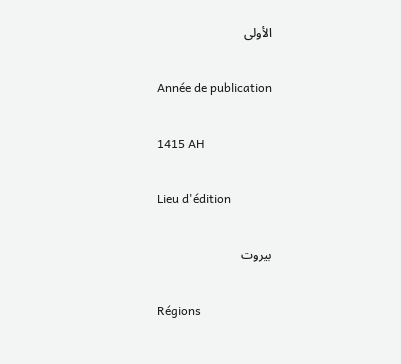الأولى

Année de publication

1415 AH

Lieu d'édition

بيروت

Régions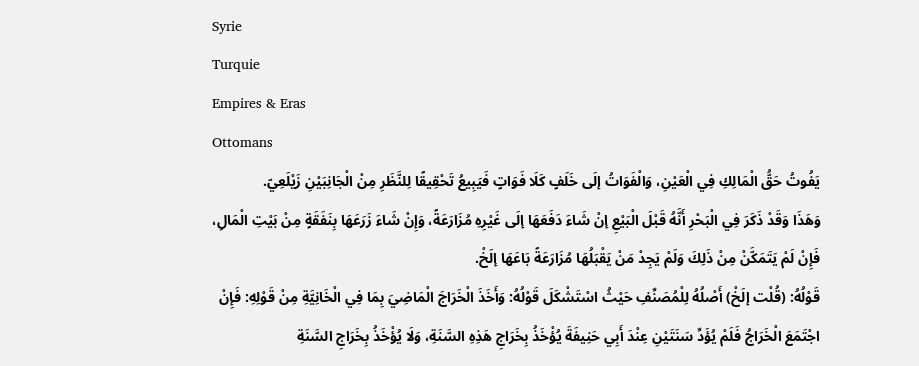Syrie
Turquie
Empires & Eras
Ottomans
يَفُوتُ حَقُّ الْمَالِكِ فِي الْعَيْنِ، وَالْفَوَاتُ إلَى خَلَفٍ كَلَا فَوَاتٍ فَيَبِيعُ تَحْقِيقًا لِلنَّظَرِ مِنْ الْجَانِبَيْنِ زَيْلَعِيّ.
وَهَذَا وَقَدْ ذَكَرَ فِي الْبَحْرِ أَنَّهُ قَبْلَ الْبَيْعِ إنْ شَاءَ دَفَعَهَا إلَى غَيْرِهِ مُزَارَعَةً، وَإِنْ شَاءَ زَرَعَهَا بِنَفَقَةٍ مِنْ بَيْتِ الْمَالِ، فَإِنْ لَمْ يَتَمَكَّنْ مِنْ ذَلِكَ وَلَمْ يَجِدْ مَنْ يَقْبَلُهَا مُزَارَعَةً بَاعَهَا إلَخْ.
قَوْلُهُ: (قُلْت إلَخْ) أَصْلُهُ لِلْمُصَنِّفِ حَيْثُ اسْتَشْكَلَ قَوْلُهُ: وَأَخَذَ الْخَرَاجَ الْمَاضِيَ بِمَا فِي الْخَانِيَّةِ مِنْ قَوْلِهِ: فَإِنْ اجْتَمَعَ الْخَرَاجُ فَلَمْ يُؤَدِّ سَنَتَيْنِ عِنْدَ أَبِي حَنِيفَةَ يُؤْخَذُ بِخَرَاجِ هَذِهِ السَّنَةِ، وَلَا يُؤْخَذُ بِخَرَاجِ السَّنَةِ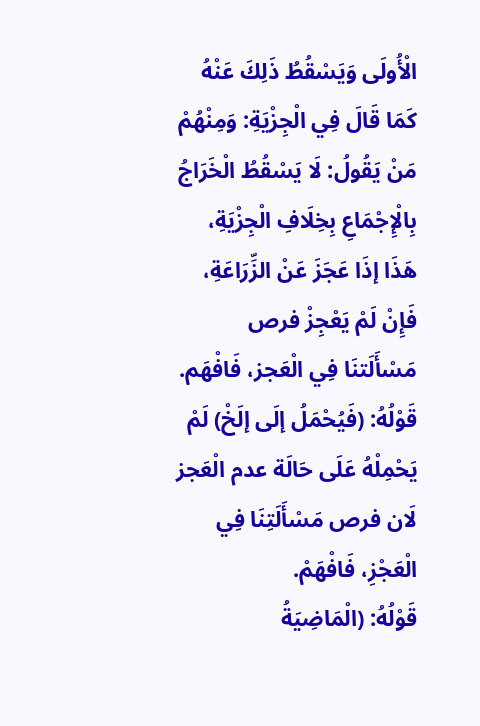الْأُولَى وَيَسْقُطُ ذَلِكَ عَنْهُ كَمَا قَالَ فِي الْجِزْيَةِ: وَمِنْهُمْ مَنْ يَقُولُ: لَا يَسْقُطُ الْخَرَاجُ بِالْإِجْمَاعِ بِخِلَافِ الْجِزْيَةِ، هَذَا إذَا عَجَزَ عَنْ الزِّرَاعَةِ، فَإِنْ لَمْ يَعْجِزْ فرص مَسْأَلَتنَا فِي الْعَجز، فَافْهَم.
قَوْلُهُ: (فَيُحْمَلُ إلَى إلَخْ) لَمْ يَحْمِلْهُ عَلَى حَالَة عدم الْعَجز لَان فرص مَسْأَلَتِنَا فِي الْعَجْزِ، فَافْهَمْ.
قَوْلُهُ: (الْمَاضِيَةُ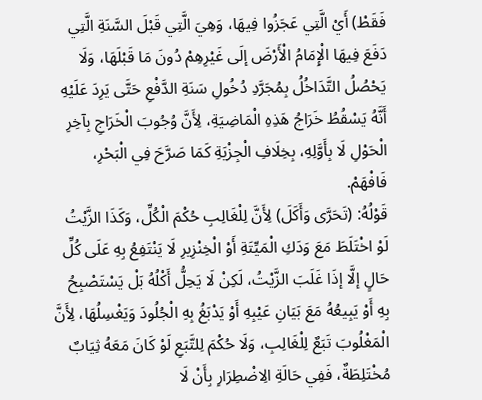فَقَطْ) أَيْ الَّتِي عَجَزُوا فِيهَا، وَهِيَ الَّتِي قَبْلَ السَّنَةِ الَّتِي دَفَعَ فِيهَا الْإِمَامُ الْأَرْضَ إلَى غَيْرِهِمْ دُونَ مَا قَبْلَهَا، وَلَا يَحْصُلُ التَّدَاخُلُ بِمُجَرَّدِ دُخُولِ سَنَةِ الدَّفْعِ حَتَّى يَرِدَ عَلَيْهِ أَنَّهُ يَسْقُطُ خَرَاجُ هَذِهِ الْمَاضِيَةِ، لِأَنَّ وُجُوبَ الْخَرَاجِ بِآخِرِ الْحَوْلِ لَا بِأَوَّلِهِ، بِخِلَافِ الْجِزْيَةِ كَمَا صَرَّحَ فِي الْبَحْرِ، فَافْهَمْ.
قَوْلُهُ: (تَحَرَّى وَأَكَلَ) لِأَنَّ لِلْغَالِبِ حُكْمَ الْكُلِّ، وَكَذَا الزَّيْتُ لَوْ اخْتَلَطَ مَعَ وَدَكِ الْمَيِّتَةِ أَوْ الْخِنْزِيرِ لَا يَنْتَفِعُ بِهِ عَلَى كُلِّ حَالٍ إلَّا إذَا غَلَبَ الزَّيْتُ، لَكِنْ لَا يَحِلُّ أَكْلُهُ بَلْ يَسْتَصْبِحُ بِهِ أَوْ يَبِيعُهُ مَعَ بَيَانِ عَيْبِهِ أَوْ يَدْبَغُ بِهِ الْجُلُودَ وَيَغْسِلُهَا، لِأَنَّ الْمَغْلُوبَ تَبَعٌ لِلْغَالِبِ، وَلَا حُكْمَ لِلتَّبَعِ لَوْ كَانَ مَعَهُ ثِيَابٌ مُخْتَلِطَةٌ، فَفِي حَالَةِ الِاضْطِرَارِ بِأَنْ لَا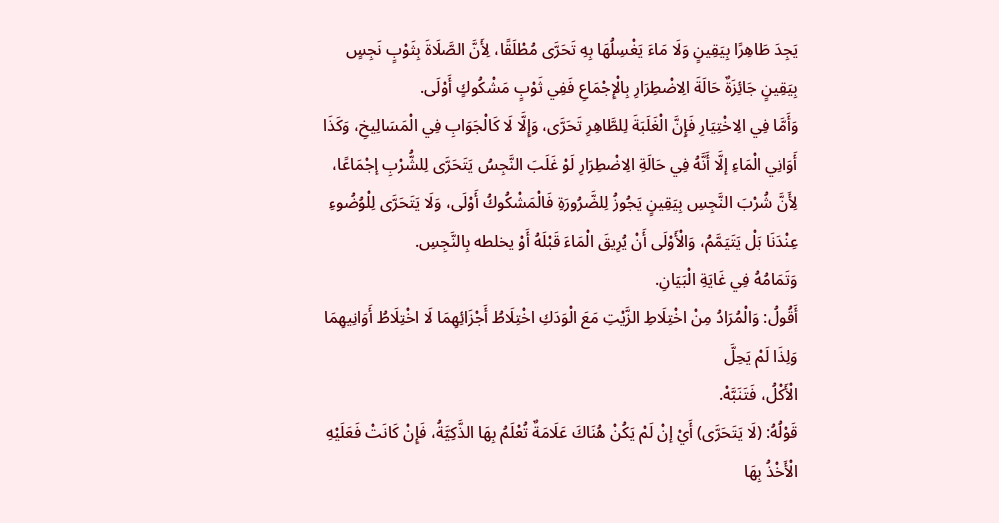يَجِدَ طَاهِرًا بِيَقِينٍ وَلَا مَاءَ يَغْسِلُهَا بِهِ تَحَرَّى مُطْلَقًا، لِأَنَّ الصَّلَاةَ بِثَوْبٍ نَجِسٍ بِيَقِينٍ جَائِزَةٌ حَالَةَ الِاضْطِرَارِ بِالْإِجْمَاعِ فَفِي ثَوْبٍ مَشْكُوكٍ أَوْلَى.
وَأَمَّا فِي الِاخْتِيَارِ فَإِنَّ الْغَلَبَةَ لِلطَّاهِرِ تَحَرَّى، وَإِلَّا لَا كَالْجَوَابِ فِي الْمَسَالِيخِ، وَكَذَا أَوَانِي الْمَاءِ إلَّا أَنَّهُ فِي حَالَةِ الِاضْطِرَارِ لَوْ غَلَبَ النَّجِسُ يَتَحَرَّى لِلشُّرْبِ إجْمَاعًا، لِأَنَّ شُرْبَ النَّجِسِ بِيَقِينٍ يَجُوزُ لِلضَّرُورَةِ فَالْمَشْكُوكُ أَوْلَى، وَلَا يَتَحَرَّى لِلْوُضُوءِ عِنْدَنَا بَلْ يَتَيَمَّمُ، وَالْأَوْلَى أَنْ يُرِيقَ الْمَاءَ قَبْلَهُ أَوْ يخلطه بِالنَّجِسِ.
وَتَمَامُهُ فِي غَايَةِ الْبَيَانِ.
أَقُولُ: وَالْمُرَادُ مِنْ اخْتِلَاطِ الزَّيْتِ مَعَ الْوَدَكِ اخْتِلَاطُ أَجْزَائِهِمَا لَا اخْتِلَاطُ أَوَانِيهِمَا وَلِذَا لَمْ يَحِلَّ
الْأَكْلُ، فَتَنَبَّهْ.
قَوْلُهُ: (لَا يَتَحَرَّى) أَيْ إنْ لَمْ يَكُنْ هُنَاكَ عَلَامَةٌ تُعْلَمُ بِهَا الذَّكِيَّةُ، فَإِنْ كَانَتْ فَعَلَيْهِ الْأَخْذُ بِهَا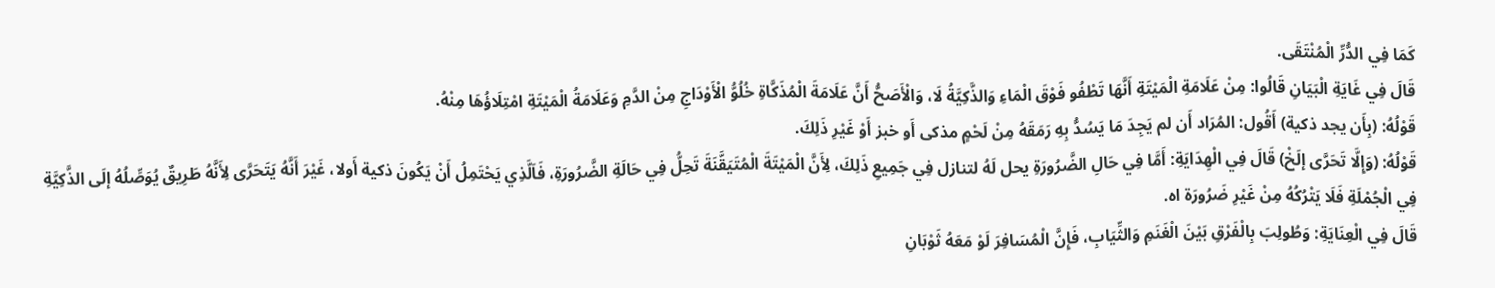كَمَا فِي الدُّرِّ الْمُنْتَقَى.
قَالَ فِي غَايَةِ الْبَيَانِ قَالُوا: مِنْ عَلَامَةِ الْمَيْتَةِ أَنَّهَا تَطْفُو فَوْقَ الْمَاءِ وَالذَّكِيَّةُ لَا، وَالْأَصَحُّ أَنَّ عَلَامَةَ الْمُذَكَّاةِ خُلُوُّ الْأَوْدَاجِ مِنْ الدَّمِ وَعَلَامَةُ الْمَيْتَةِ امْتِلَاؤُهَا مِنْهُ.
قَوْلُهُ: (بِأَن يجد ذكية) أَقُول: المُرَاد أَن لم يَجِدَ مَا يَسُدُّ بِهِ رَمَقَهُ مِنْ لَحْمٍ مذكى أَو خبز أَوْ غَيْرِ ذَلِكَ.
قَوْلُهُ: (وَإِلَّا تَحَرَّى إلَخْ) قَالَ فِي الْهِدَايَةِ: أَمَّا فِي حَالِ الضَّرُورَةِ يحل لَهُ لتنازل فِي جَمِيعِ ذَلِكَ، لِأَنَّ الْمَيْتَةَ الْمُتَيَقَّنَةَ تَحِلُّ فِي حَالَةِ الضَّرُورَةِ، فَاَلَّذِي يَحْتَمِلُ أَنْ يَكُونَ ذكية أَولا، غَيْرَ أَنَّهُ يَتَحَرَّى لِأَنَّهُ طَرِيقٌ يُوَصِّلُهُ إلَى الذَّكِيَّةِ فِي الْجُمْلَةِ فَلَا يَتْرُكُهُ مِنْ غَيْرِ ضَرُورَة اه.
قَالَ فِي الْعِنَايَةِ: وَطُولِبَ بِالْفَرْقِ بَيْنَ الْغَنَمِ وَالثِّيَابِ، فَإِنَّ الْمُسَافِرَ لَوْ مَعَهُ ثَوْبَانِ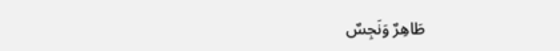طَاهِرٌ وَنَجِسٌ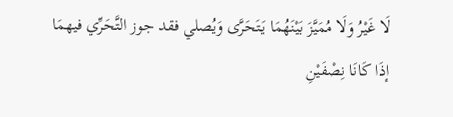لَا غَيْرُ وَلَا مُمَيَّزَ بَيْنَهُمَا يَتَحَرَّى وَيُصلي فقد جوز التَّحَرِّي فيهمَا إذَا كَانَا نِصْفَيْنِ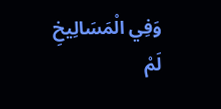وَفِي الْمَسَالِيخِ لَمْ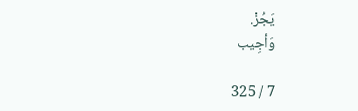يَجُزْ.
وَأجِيب

7 / 325